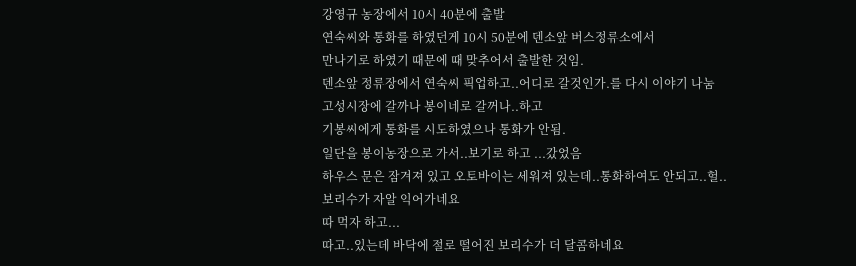강영규 농장에서 10시 40분에 출발
연숙씨와 통화를 하였던게 10시 50분에 덴소앞 버스정류소에서
만나기로 하였기 때문에 때 맞추어서 출발한 것임.
덴소앞 정류장에서 연숙씨 픽업하고..어디로 갈것인가.를 다시 이야기 나눔
고성시장에 갈까나 봉이네로 갈꺼나..하고
기봉씨에게 통화를 시도하였으나 통화가 안됨.
일단을 봉이농장으로 가서..보기로 하고 ...갔었음
하우스 문은 잠겨져 있고 오토바이는 세워져 있는데..통화하여도 안되고..헐..
보리수가 자알 익어가네요
따 먹자 하고...
따고..있는데 바닥에 절로 떨어진 보리수가 더 달콤하네요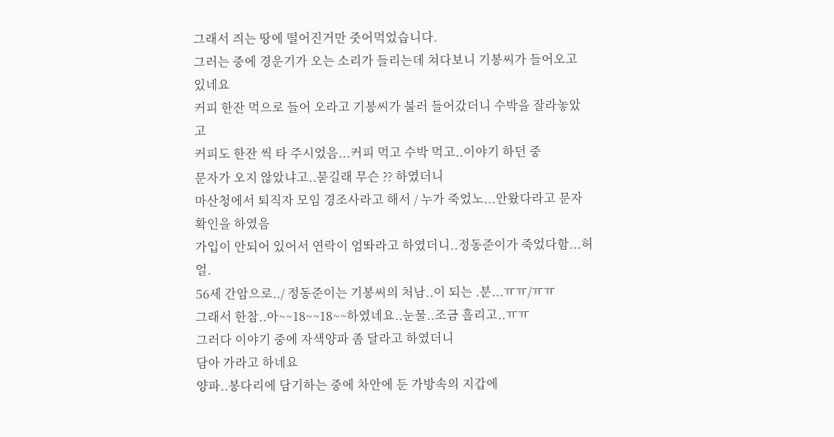그래서 즤는 땅에 떨어진거만 줏어먹었습니다.
그러는 중에 경운기가 오는 소리가 들리는데 쳐다보니 기봉씨가 들어오고 있네요
커피 한잔 먹으로 들어 오라고 기봉씨가 불러 들어갔더니 수박을 잘라놓았고
커피도 한잔 씩 타 주시었음...커피 먹고 수박 먹고..이야기 하던 중
문자가 오지 않았냐고..묻길래 무슨 ?? 하였더니
마산청에서 퇴직자 모임 경조사라고 해서 / 누가 죽었노...안왔다라고 문자확인을 하였음
가입이 안되어 있어서 연락이 엄똬라고 하였더니..정동준이가 죽었다함...허얼.
56세 간암으로../ 정동준이는 기봉씨의 처남..이 되는 .분...ㅠㅠ/ㅠㅠ
그래서 한참..아~~18~~18~~하였네요..눈물..조금 흘리고..ㅠㅠ
그러다 이야기 중에 자색양파 좀 달라고 하였더니
담아 가라고 하네요
양파..봉다리에 담기하는 중에 차안에 둔 가방속의 지갑에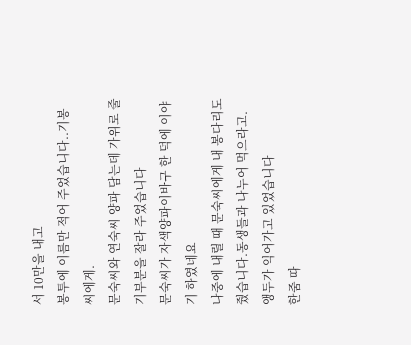서 10만을 내고
봉투에 이름만 적어 주었습니다..기봉씨에게.
문숙씨와 연숙씨 양파 담는데 가위로 줄기부분을 잘라 주었습니다
문숙씨가 자색양파이바구 한 덕에 이야기 하였네요
나중에 내릴 때 문숙씨에게 내 봉다리도 줬습니다.동생들과 나누어 먹으라고.
앵두가 익어가고 있었습니다
한줌 따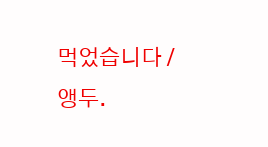먹었습니다 / 앵두.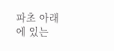파초 아래에 있는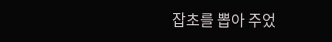잡초를 뽑아 주었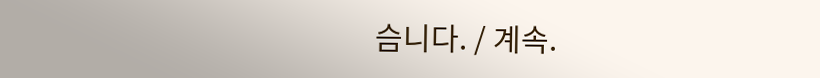슴니다. / 계속.